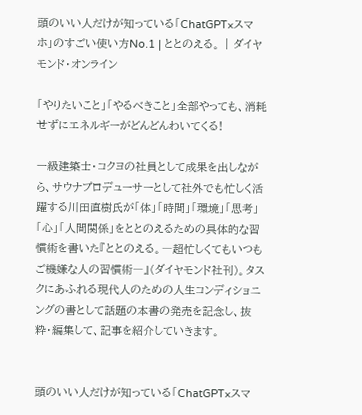頭のいい人だけが知っている「ChatGPT×スマホ」のすごい使い方No.1 | ととのえる。 | ダイヤモンド・オンライン

「やりたいこと」「やるべきこと」全部やっても、消耗せずにエネルギーがどんどんわいてくる!

一級建築士・コクヨの社員として成果を出しながら、サウナプロデューサーとして社外でも忙しく活躍する川田直樹氏が「体」「時間」「環境」「思考」「心」「人間関係」をととのえるための具体的な習慣術を書いた『ととのえる。―超忙しくてもいつもご機嫌な人の習慣術―』(ダイヤモンド社刊)。タスクにあふれる現代人のための人生コンディショニングの書として話題の本書の発売を記念し、抜粋・編集して、記事を紹介していきます。


頭のいい人だけが知っている「ChatGPT×スマ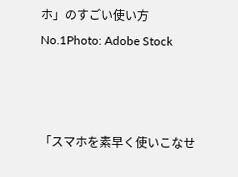ホ」のすごい使い方No.1Photo: Adobe Stock



「スマホを素早く使いこなせ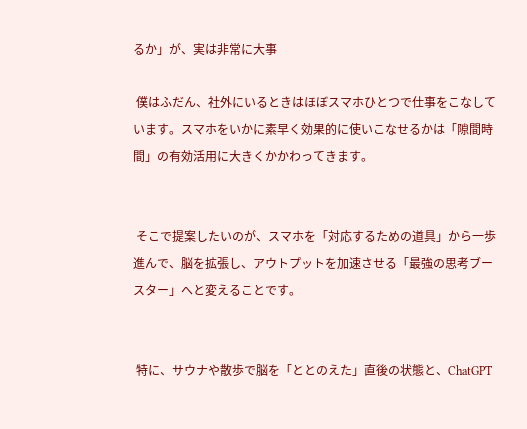るか」が、実は非常に大事

 僕はふだん、社外にいるときはほぼスマホひとつで仕事をこなしています。スマホをいかに素早く効果的に使いこなせるかは「隙間時間」の有効活用に大きくかかわってきます。


 そこで提案したいのが、スマホを「対応するための道具」から一歩進んで、脳を拡張し、アウトプットを加速させる「最強の思考ブースター」へと変えることです。


 特に、サウナや散歩で脳を「ととのえた」直後の状態と、ChatGPT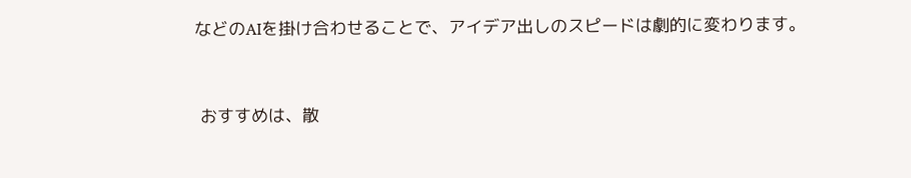などのAIを掛け合わせることで、アイデア出しのスピードは劇的に変わります。


 おすすめは、散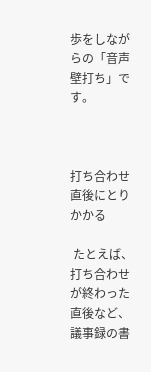歩をしながらの「音声壁打ち」です。



打ち合わせ直後にとりかかる

 たとえば、打ち合わせが終わった直後など、議事録の書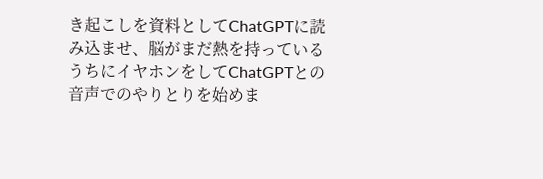き起こしを資料としてChatGPTに読み込ませ、脳がまだ熱を持っているうちにイヤホンをしてChatGPTとの音声でのやりとりを始めま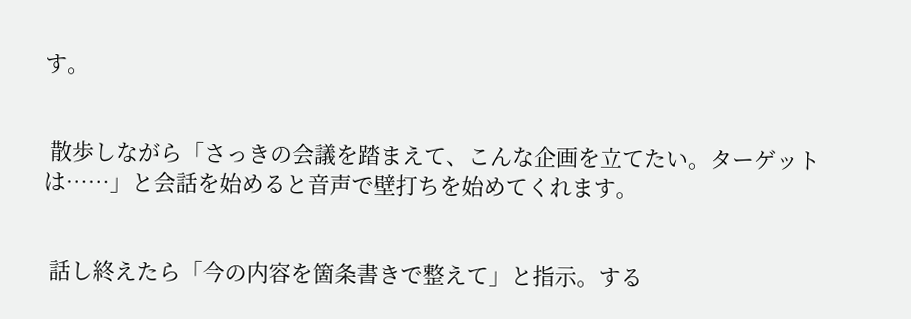す。


 散歩しながら「さっきの会議を踏まえて、こんな企画を立てたい。ターゲットは……」と会話を始めると音声で壁打ちを始めてくれます。


 話し終えたら「今の内容を箇条書きで整えて」と指示。する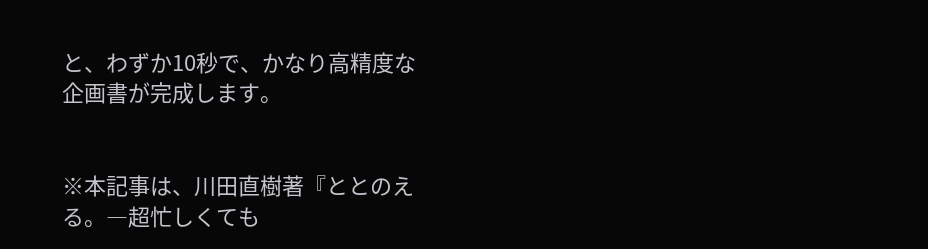と、わずか10秒で、かなり高精度な企画書が完成します。


※本記事は、川田直樹著『ととのえる。―超忙しくても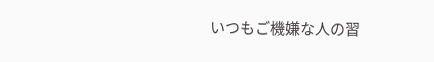いつもご機嫌な人の習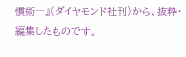慣術―』(ダイヤモンド社刊)から、抜粋・編集したものです。